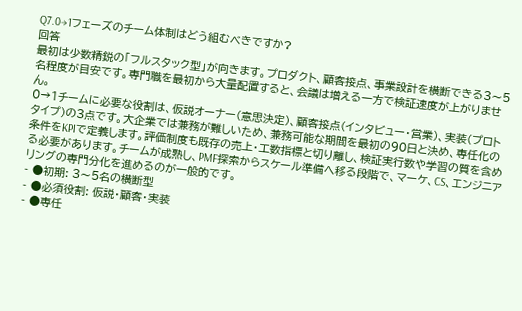Q7.0→1フェーズのチーム体制はどう組むべきですか?
回答
最初は少数精鋭の「フルスタック型」が向きます。プロダクト、顧客接点、事業設計を横断できる3〜5名程度が目安です。専門職を最初から大量配置すると、会議は増える一方で検証速度が上がりません。
0→1チームに必要な役割は、仮説オーナー(意思決定)、顧客接点(インタビュー・営業)、実装(プロトタイプ)の3点です。大企業では兼務が難しいため、兼務可能な期間を最初の90日と決め、専任化の条件をKPIで定義します。評価制度も既存の売上・工数指標と切り離し、検証実行数や学習の質を含める必要があります。チームが成熟し、PMF探索からスケール準備へ移る段階で、マーケ、CS、エンジニアリングの専門分化を進めるのが一般的です。
- ●初期: 3〜5名の横断型
- ●必須役割: 仮説・顧客・実装
- ●専任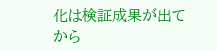化は検証成果が出てから